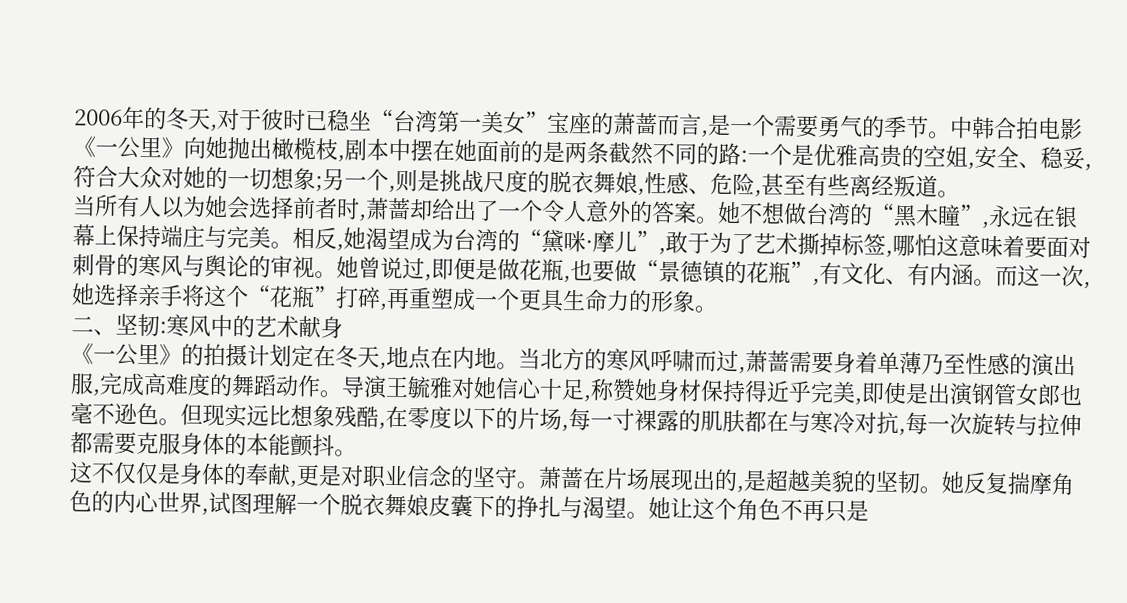2006年的冬天,对于彼时已稳坐“台湾第一美女”宝座的萧蔷而言,是一个需要勇气的季节。中韩合拍电影《一公里》向她抛出橄榄枝,剧本中摆在她面前的是两条截然不同的路:一个是优雅高贵的空姐,安全、稳妥,符合大众对她的一切想象;另一个,则是挑战尺度的脱衣舞娘,性感、危险,甚至有些离经叛道。
当所有人以为她会选择前者时,萧蔷却给出了一个令人意外的答案。她不想做台湾的“黑木瞳”,永远在银幕上保持端庄与完美。相反,她渴望成为台湾的“黛咪·摩儿”,敢于为了艺术撕掉标签,哪怕这意味着要面对刺骨的寒风与舆论的审视。她曾说过,即便是做花瓶,也要做“景德镇的花瓶”,有文化、有内涵。而这一次,她选择亲手将这个“花瓶”打碎,再重塑成一个更具生命力的形象。
二、坚韧:寒风中的艺术献身
《一公里》的拍摄计划定在冬天,地点在内地。当北方的寒风呼啸而过,萧蔷需要身着单薄乃至性感的演出服,完成高难度的舞蹈动作。导演王毓雅对她信心十足,称赞她身材保持得近乎完美,即使是出演钢管女郎也毫不逊色。但现实远比想象残酷,在零度以下的片场,每一寸裸露的肌肤都在与寒冷对抗,每一次旋转与拉伸都需要克服身体的本能颤抖。
这不仅仅是身体的奉献,更是对职业信念的坚守。萧蔷在片场展现出的,是超越美貌的坚韧。她反复揣摩角色的内心世界,试图理解一个脱衣舞娘皮囊下的挣扎与渴望。她让这个角色不再只是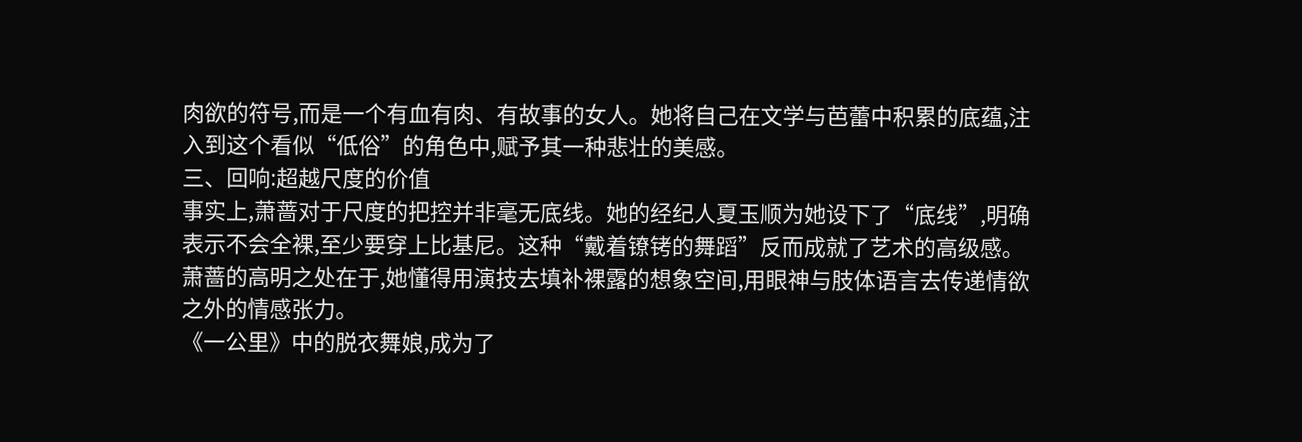肉欲的符号,而是一个有血有肉、有故事的女人。她将自己在文学与芭蕾中积累的底蕴,注入到这个看似“低俗”的角色中,赋予其一种悲壮的美感。
三、回响:超越尺度的价值
事实上,萧蔷对于尺度的把控并非毫无底线。她的经纪人夏玉顺为她设下了“底线”,明确表示不会全裸,至少要穿上比基尼。这种“戴着镣铐的舞蹈”反而成就了艺术的高级感。萧蔷的高明之处在于,她懂得用演技去填补裸露的想象空间,用眼神与肢体语言去传递情欲之外的情感张力。
《一公里》中的脱衣舞娘,成为了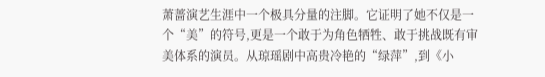萧蔷演艺生涯中一个极具分量的注脚。它证明了她不仅是一个“美”的符号,更是一个敢于为角色牺牲、敢于挑战既有审美体系的演员。从琼瑶剧中高贵冷艳的“绿萍”,到《小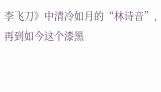李飞刀》中清冷如月的“林诗音”,再到如今这个漆黑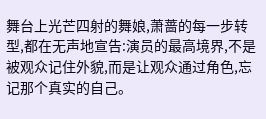舞台上光芒四射的舞娘,萧蔷的每一步转型,都在无声地宣告:演员的最高境界,不是被观众记住外貌,而是让观众通过角色,忘记那个真实的自己。